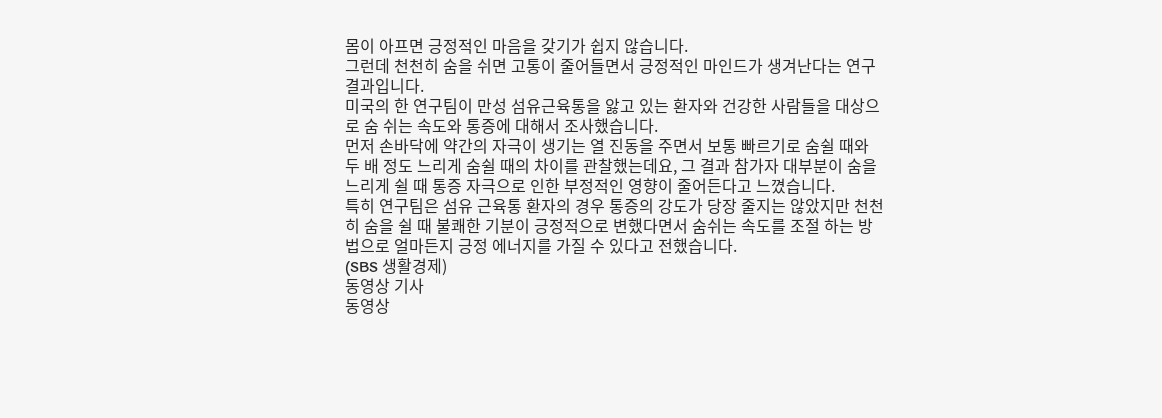몸이 아프면 긍정적인 마음을 갖기가 쉽지 않습니다.
그런데 천천히 숨을 쉬면 고통이 줄어들면서 긍정적인 마인드가 생겨난다는 연구결과입니다.
미국의 한 연구팀이 만성 섬유근육통을 앓고 있는 환자와 건강한 사람들을 대상으로 숨 쉬는 속도와 통증에 대해서 조사했습니다.
먼저 손바닥에 약간의 자극이 생기는 열 진동을 주면서 보통 빠르기로 숨쉴 때와 두 배 정도 느리게 숨쉴 때의 차이를 관찰했는데요, 그 결과 참가자 대부분이 숨을 느리게 쉴 때 통증 자극으로 인한 부정적인 영향이 줄어든다고 느꼈습니다.
특히 연구팀은 섬유 근육통 환자의 경우 통증의 강도가 당장 줄지는 않았지만 천천히 숨을 쉴 때 불쾌한 기분이 긍정적으로 변했다면서 숨쉬는 속도를 조절 하는 방법으로 얼마든지 긍정 에너지를 가질 수 있다고 전했습니다.
(SBS 생활경제)
동영상 기사
동영상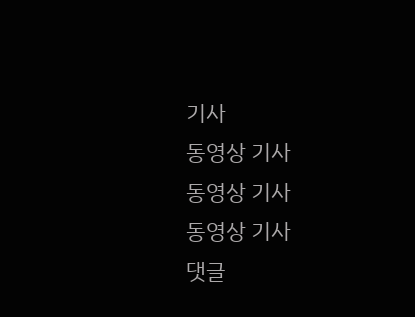기사
동영상 기사
동영상 기사
동영상 기사
댓글